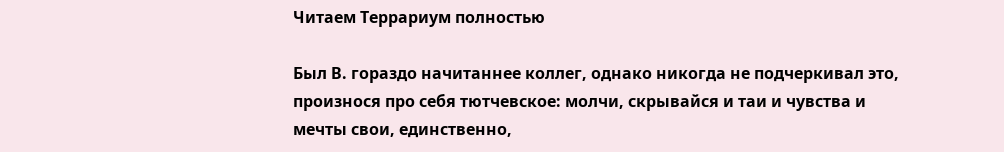Читаем Террариум полностью

Был В. гораздо начитаннее коллег, однако никогда не подчеркивал это, произнося про себя тютчевское: молчи, скрывайся и таи и чувства и мечты свои, единственно,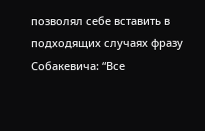позволял себе вставить в подходящих случаях фразу Собакевича: “Все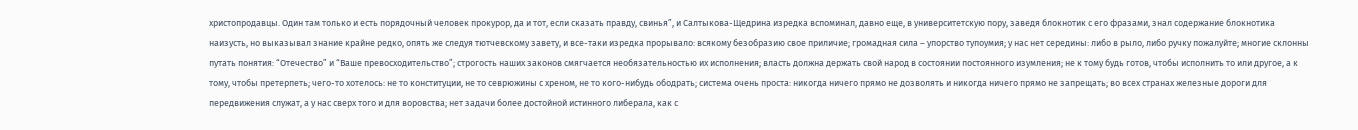христопродавцы. Один там только и есть порядочный человек прокурор, да и тот, если сказать правду, свинья”, и Салтыкова-Щедрина изредка вспоминал, давно еще, в университетскую пору, заведя блокнотик с его фразами, знал содержание блокнотика наизусть, но выказывал знание крайне редко, опять же следуя тютчевскому завету, и все-таки изредка прорывало: всякому безобразию свое приличие; громадная сила – упорство тупоумия; у нас нет середины: либо в рыло, либо ручку пожалуйте; многие склонны путать понятия: “Отечество” и “Ваше превосходительство”; cтрогость наших законов смягчается необязательностью их исполнения; власть должна держать свой народ в состоянии постоянного изумления; не к тому будь готов, чтобы исполнить то или другое, а к тому, чтобы претерпеть; чего-то хотелось: не то конституции, не то севрюжины с хреном, не то кого-нибудь ободрать; cистема очень проста: никогда ничего прямо не дозволять и никогда ничего прямо не запрещать; во всех странах железные дороги для передвижения служат, а у нас сверх того и для воровства; нет задачи более достойной истинного либерала, как с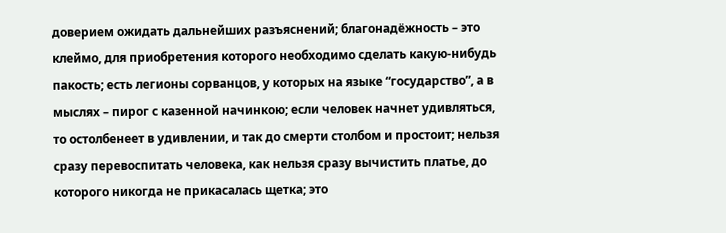доверием ожидать дальнейших разъяснений; благонадёжность – это клеймо, для приобретения которого необходимо сделать какую-нибудь пакость; есть легионы сорванцов, у которых на языке “государство”, а в мыслях – пирог с казенной начинкою; если человек начнет удивляться, то остолбенеет в удивлении, и так до смерти столбом и простоит; нельзя сразу перевоспитать человека, как нельзя сразу вычистить платье, до которого никогда не прикасалась щетка; это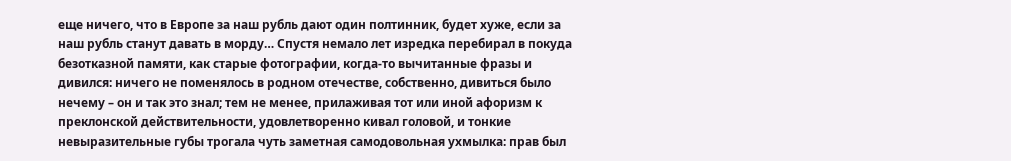еще ничего, что в Европе за наш рубль дают один полтинник, будет хуже, если за наш рубль станут давать в морду… Спустя немало лет изредка перебирал в покуда безотказной памяти, как старые фотографии, когда-то вычитанные фразы и дивился: ничего не поменялось в родном отечестве, собственно, дивиться было нечему – он и так это знал; тем не менее, прилаживая тот или иной афоризм к преклонской действительности, удовлетворенно кивал головой, и тонкие невыразительные губы трогала чуть заметная самодовольная ухмылка: прав был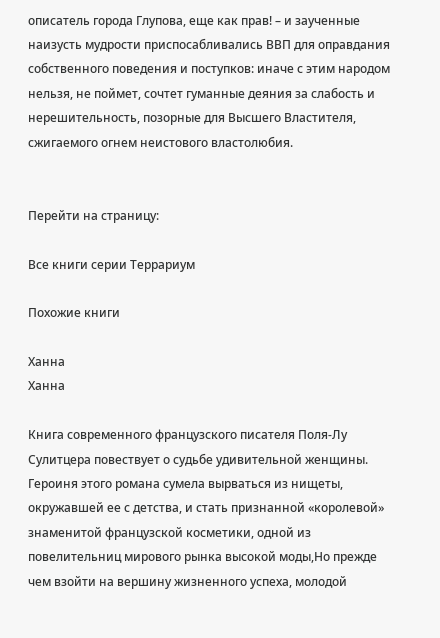описатель города Глупова, еще как прав! – и заученные наизусть мудрости приспосабливались ВВП для оправдания собственного поведения и поступков: иначе с этим народом нельзя, не поймет, сочтет гуманные деяния за слабость и нерешительность, позорные для Высшего Властителя, сжигаемого огнем неистового властолюбия.


Перейти на страницу:

Все книги серии Террариум

Похожие книги

Ханна
Ханна

Книга современного французского писателя Поля-Лу Сулитцера повествует о судьбе удивительной женщины. Героиня этого романа сумела вырваться из нищеты, окружавшей ее с детства, и стать признанной «королевой» знаменитой французской косметики, одной из повелительниц мирового рынка высокой моды,Но прежде чем взойти на вершину жизненного успеха, молодой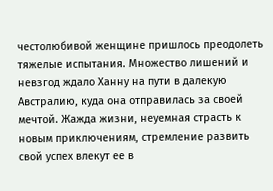честолюбивой женщине пришлось преодолеть тяжелые испытания. Множество лишений и невзгод ждало Ханну на пути в далекую Австралию, куда она отправилась за своей мечтой. Жажда жизни, неуемная страсть к новым приключениям, стремление развить свой успех влекут ее в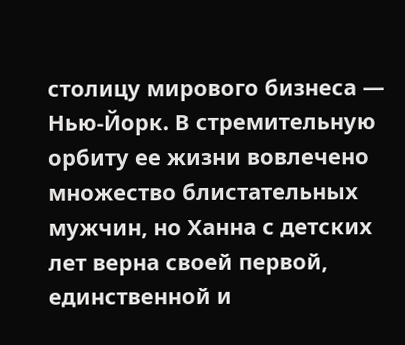столицу мирового бизнеса — Нью-Йорк. В стремительную орбиту ее жизни вовлечено множество блистательных мужчин, но Ханна с детских лет верна своей первой, единственной и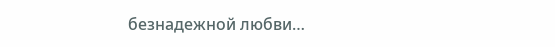безнадежной любви…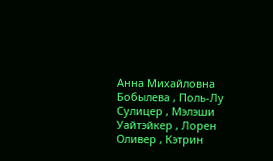Анна Михайловна Бобылева , Поль-Лу Сулицер , Мэлэши Уайтэйкер , Лорен Оливер , Кэтрин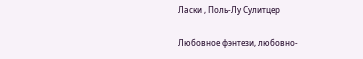Ласки , Поль-Лу Сулитцер

Любовное фэнтези, любовно-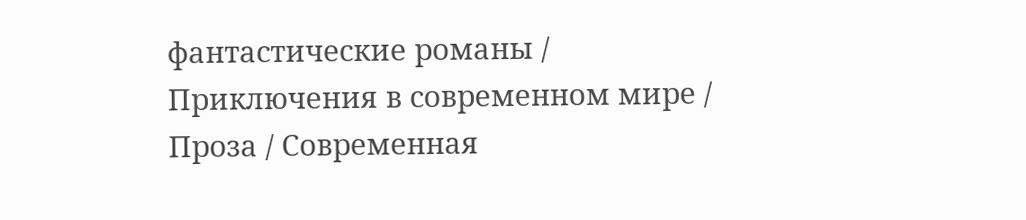фантастические романы / Приключения в современном мире / Проза / Современная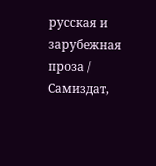русская и зарубежная проза / Самиздат,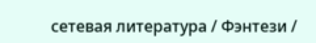сетевая литература / Фэнтези /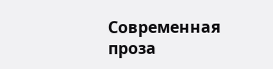Современная проза